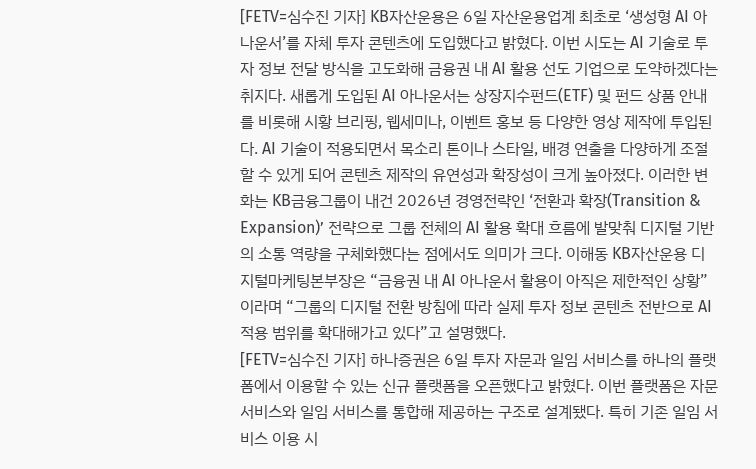[FETV=심수진 기자] KB자산운용은 6일 자산운용업계 최초로 ‘생성형 AI 아나운서’를 자체 투자 콘텐츠에 도입했다고 밝혔다. 이번 시도는 AI 기술로 투자 정보 전달 방식을 고도화해 금융권 내 AI 활용 선도 기업으로 도약하겠다는 취지다. 새롭게 도입된 AI 아나운서는 상장지수펀드(ETF) 및 펀드 상품 안내를 비롯해 시황 브리핑, 웹세미나, 이벤트 홍보 등 다양한 영상 제작에 투입된다. AI 기술이 적용되면서 목소리 톤이나 스타일, 배경 연출을 다양하게 조절할 수 있게 되어 콘텐츠 제작의 유연성과 확장성이 크게 높아졌다. 이러한 변화는 KB금융그룹이 내건 2026년 경영전략인 ‘전환과 확장(Transition & Expansion)’ 전략으로 그룹 전체의 AI 활용 확대 흐름에 발맞춰 디지털 기반의 소통 역량을 구체화했다는 점에서도 의미가 크다. 이해동 KB자산운용 디지털마케팅본부장은 “금융권 내 AI 아나운서 활용이 아직은 제한적인 상황”이라며 “그룹의 디지털 전환 방침에 따라 실제 투자 정보 콘텐츠 전반으로 AI 적용 범위를 확대해가고 있다”고 설명했다.
[FETV=심수진 기자] 하나증권은 6일 투자 자문과 일임 서비스를 하나의 플랫폼에서 이용할 수 있는 신규 플랫폼을 오픈했다고 밝혔다. 이번 플랫폼은 자문 서비스와 일임 서비스를 통합해 제공하는 구조로 설계됐다. 특히 기존 일임 서비스 이용 시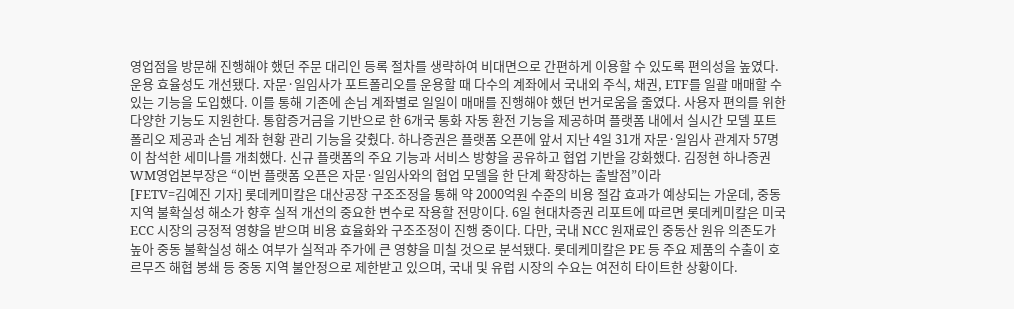영업점을 방문해 진행해야 했던 주문 대리인 등록 절차를 생략하여 비대면으로 간편하게 이용할 수 있도록 편의성을 높였다. 운용 효율성도 개선됐다. 자문·일임사가 포트폴리오를 운용할 때 다수의 계좌에서 국내외 주식, 채권, ETF를 일괄 매매할 수 있는 기능을 도입했다. 이를 통해 기존에 손님 계좌별로 일일이 매매를 진행해야 했던 번거로움을 줄였다. 사용자 편의를 위한 다양한 기능도 지원한다. 통합증거금을 기반으로 한 6개국 통화 자동 환전 기능을 제공하며 플랫폼 내에서 실시간 모델 포트폴리오 제공과 손님 계좌 현황 관리 기능을 갖췄다. 하나증권은 플랫폼 오픈에 앞서 지난 4일 31개 자문·일임사 관계자 57명이 참석한 세미나를 개최했다. 신규 플랫폼의 주요 기능과 서비스 방향을 공유하고 협업 기반을 강화했다. 김정현 하나증권 WM영업본부장은 “이번 플랫폼 오픈은 자문·일임사와의 협업 모델을 한 단계 확장하는 출발점”이라
[FETV=김예진 기자] 롯데케미칼은 대산공장 구조조정을 통해 약 2000억원 수준의 비용 절감 효과가 예상되는 가운데, 중동 지역 불확실성 해소가 향후 실적 개선의 중요한 변수로 작용할 전망이다. 6일 현대차증권 리포트에 따르면 롯데케미칼은 미국 ECC 시장의 긍정적 영향을 받으며 비용 효율화와 구조조정이 진행 중이다. 다만, 국내 NCC 원재료인 중동산 원유 의존도가 높아 중동 불확실성 해소 여부가 실적과 주가에 큰 영향을 미칠 것으로 분석됐다. 롯데케미칼은 PE 등 주요 제품의 수출이 호르무즈 해협 봉쇄 등 중동 지역 불안정으로 제한받고 있으며, 국내 및 유럽 시장의 수요는 여전히 타이트한 상황이다.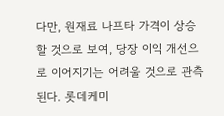다만, 원재료 나프타 가격이 상승할 것으로 보여, 당장 이익 개선으로 이어지기는 어려울 것으로 관측된다. 롯데케미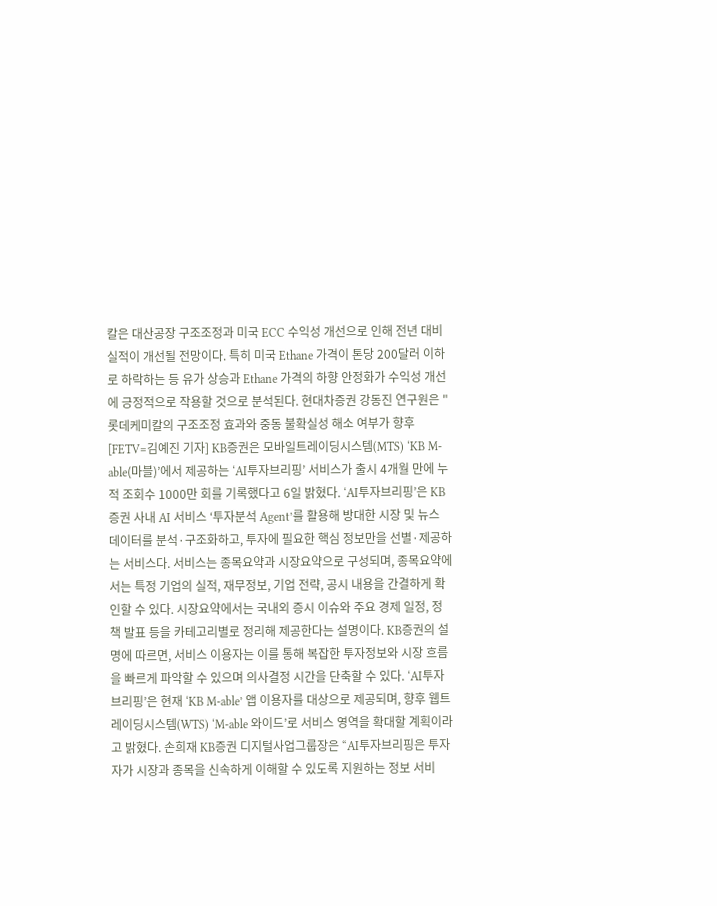칼은 대산공장 구조조정과 미국 ECC 수익성 개선으로 인해 전년 대비 실적이 개선될 전망이다. 특히 미국 Ethane 가격이 톤당 200달러 이하로 하락하는 등 유가 상승과 Ethane 가격의 하향 안정화가 수익성 개선에 긍정적으로 작용할 것으로 분석된다. 현대차증권 강동진 연구원은 "롯데케미칼의 구조조정 효과와 중동 불확실성 해소 여부가 향후
[FETV=김예진 기자] KB증권은 모바일트레이딩시스템(MTS) ‘KB M-able(마블)’에서 제공하는 ‘AI투자브리핑’ 서비스가 출시 4개월 만에 누적 조회수 1000만 회를 기록했다고 6일 밝혔다. ‘AI투자브리핑’은 KB증권 사내 AI 서비스 ‘투자분석 Agent’를 활용해 방대한 시장 및 뉴스 데이터를 분석·구조화하고, 투자에 필요한 핵심 정보만을 선별·제공하는 서비스다. 서비스는 종목요약과 시장요약으로 구성되며, 종목요약에서는 특정 기업의 실적, 재무정보, 기업 전략, 공시 내용을 간결하게 확인할 수 있다. 시장요약에서는 국내외 증시 이슈와 주요 경제 일정, 정책 발표 등을 카테고리별로 정리해 제공한다는 설명이다. KB증권의 설명에 따르면, 서비스 이용자는 이를 통해 복잡한 투자정보와 시장 흐름을 빠르게 파악할 수 있으며 의사결정 시간을 단축할 수 있다. ‘AI투자브리핑’은 현재 ‘KB M-able’ 앱 이용자를 대상으로 제공되며, 향후 웹트레이딩시스템(WTS) ‘M-able 와이드’로 서비스 영역을 확대할 계획이라고 밝혔다. 손희재 KB증권 디지털사업그룹장은 “AI투자브리핑은 투자자가 시장과 종목을 신속하게 이해할 수 있도록 지원하는 정보 서비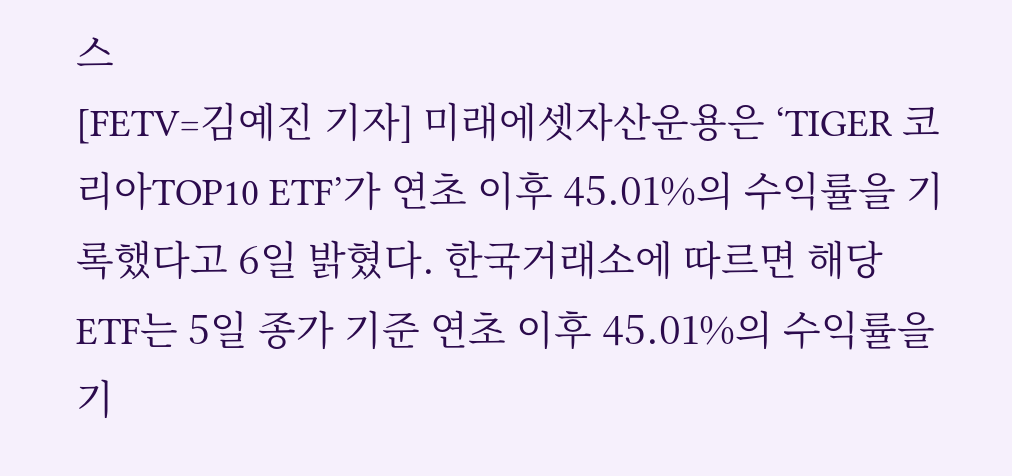스
[FETV=김예진 기자] 미래에셋자산운용은 ‘TIGER 코리아TOP10 ETF’가 연초 이후 45.01%의 수익률을 기록했다고 6일 밝혔다. 한국거래소에 따르면 해당 ETF는 5일 종가 기준 연초 이후 45.01%의 수익률을 기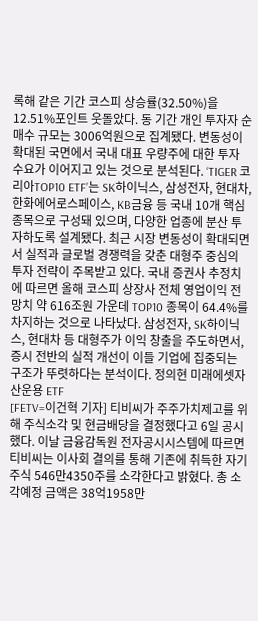록해 같은 기간 코스피 상승률(32.50%)을 12.51%포인트 웃돌았다. 동 기간 개인 투자자 순매수 규모는 3006억원으로 집계됐다. 변동성이 확대된 국면에서 국내 대표 우량주에 대한 투자 수요가 이어지고 있는 것으로 분석된다. ‘TIGER 코리아TOP10 ETF’는 SK하이닉스, 삼성전자, 현대차, 한화에어로스페이스, KB금융 등 국내 10개 핵심 종목으로 구성돼 있으며, 다양한 업종에 분산 투자하도록 설계됐다. 최근 시장 변동성이 확대되면서 실적과 글로벌 경쟁력을 갖춘 대형주 중심의 투자 전략이 주목받고 있다. 국내 증권사 추정치에 따르면 올해 코스피 상장사 전체 영업이익 전망치 약 616조원 가운데 TOP10 종목이 64.4%를 차지하는 것으로 나타났다. 삼성전자, SK하이닉스, 현대차 등 대형주가 이익 창출을 주도하면서, 증시 전반의 실적 개선이 이들 기업에 집중되는 구조가 뚜렷하다는 분석이다. 정의현 미래에셋자산운용 ETF
[FETV=이건혁 기자] 티비씨가 주주가치제고를 위해 주식소각 및 현금배당을 결정했다고 6일 공시했다. 이날 금융감독원 전자공시시스템에 따르면 티비씨는 이사회 결의를 통해 기존에 취득한 자기주식 546만4350주를 소각한다고 밝혔다. 총 소각예정 금액은 38억1958만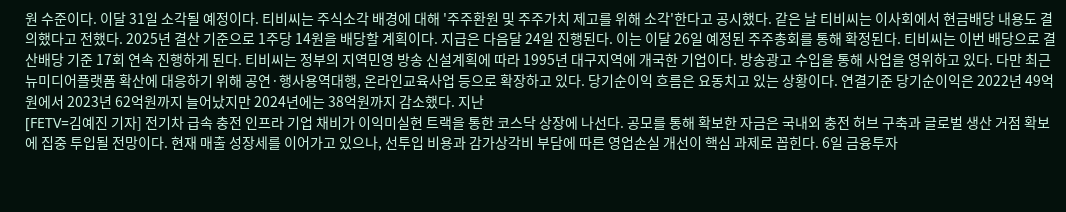원 수준이다. 이달 31일 소각될 예정이다. 티비씨는 주식소각 배경에 대해 '주주환원 및 주주가치 제고를 위해 소각'한다고 공시했다. 같은 날 티비씨는 이사회에서 현금배당 내용도 결의했다고 전했다. 2025년 결산 기준으로 1주당 14원을 배당할 계획이다. 지급은 다음달 24일 진행된다. 이는 이달 26일 예정된 주주총회를 통해 확정된다. 티비씨는 이번 배당으로 결산배당 기준 17회 연속 진행하게 된다. 티비씨는 정부의 지역민영 방송 신설계획에 따라 1995년 대구지역에 개국한 기업이다. 방송광고 수입을 통해 사업을 영위하고 있다. 다만 최근 뉴미디어플랫폼 확산에 대응하기 위해 공연·행사용역대행, 온라인교육사업 등으로 확장하고 있다. 당기순이익 흐름은 요동치고 있는 상황이다. 연결기준 당기순이익은 2022년 49억원에서 2023년 62억원까지 늘어났지만 2024년에는 38억원까지 감소했다. 지난
[FETV=김예진 기자] 전기차 급속 충전 인프라 기업 채비가 이익미실현 트랙을 통한 코스닥 상장에 나선다. 공모를 통해 확보한 자금은 국내외 충전 허브 구축과 글로벌 생산 거점 확보에 집중 투입될 전망이다. 현재 매출 성장세를 이어가고 있으나, 선투입 비용과 감가상각비 부담에 따른 영업손실 개선이 핵심 과제로 꼽힌다. 6일 금융투자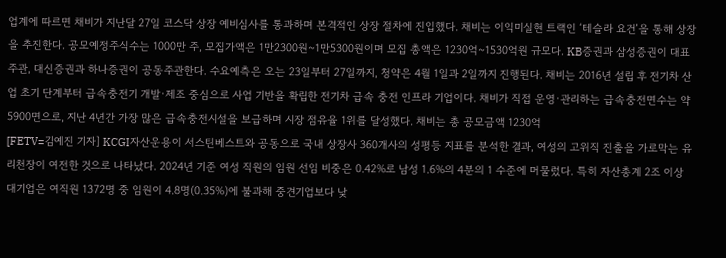업계에 따르면 채비가 지난달 27일 코스닥 상장 예비심사를 통과하며 본격적인 상장 절차에 진입했다. 채비는 이익미실현 트랙인 ‘테슬라 요건’을 통해 상장을 추진한다. 공모예정주식수는 1000만 주, 모집가액은 1만2300원~1만5300원이며 모집 총액은 1230억~1530억원 규모다. KB증권과 삼성증권이 대표주관, 대신증권과 하나증권이 공동주관한다. 수요예측은 오는 23일부터 27일까지, 청약은 4월 1일과 2일까지 진행된다. 채비는 2016년 설립 후 전기차 산업 초기 단계부터 급속충전기 개발·제조 중심으로 사업 기반을 확립한 전기차 급속 충전 인프라 기업이다. 채비가 직접 운영·관리하는 급속충전면수는 약 5900면으로, 지난 4년간 가장 많은 급속충전시설을 보급하며 시장 점유율 1위를 달성했다. 채비는 총 공모금액 1230억
[FETV=김예진 기자] KCGI자산운용이 서스틴베스트와 공동으로 국내 상장사 360개사의 성평등 지표를 분석한 결과, 여성의 고위직 진출을 가로막는 유리천장이 여전한 것으로 나타났다. 2024년 기준 여성 직원의 임원 선임 비중은 0.42%로 남성 1.6%의 4분의 1 수준에 머물렀다. 특히 자산총계 2조 이상 대기업은 여직원 1372명 중 임원이 4.8명(0.35%)에 불과해 중견기업보다 낮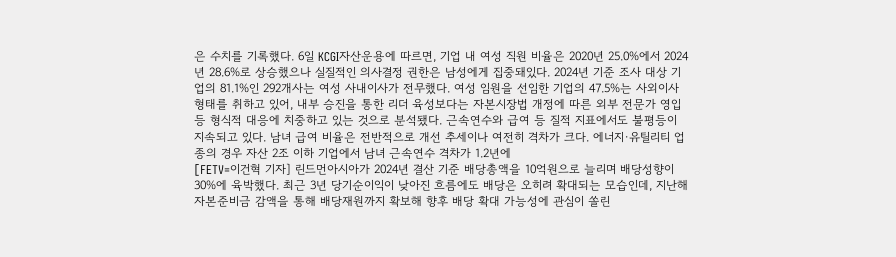은 수치를 기록했다. 6일 KCGI자산운용에 따르면, 기업 내 여성 직원 비율은 2020년 25.0%에서 2024년 28.6%로 상승했으나 실질적인 의사결정 권한은 남성에게 집중돼있다. 2024년 기준 조사 대상 기업의 81.1%인 292개사는 여성 사내이사가 전무했다. 여성 임원을 선임한 기업의 47.5%는 사외이사 형태를 취하고 있어, 내부 승진을 통한 리더 육성보다는 자본시장법 개정에 따른 외부 전문가 영입 등 형식적 대응에 치중하고 있는 것으로 분석됐다. 근속연수와 급여 등 질적 지표에서도 불평등이 지속되고 있다. 남녀 급여 비율은 전반적으로 개선 추세이나 여전히 격차가 크다. 에너지·유틸리티 업종의 경우 자산 2조 이하 기업에서 남녀 근속연수 격차가 1.2년에
[FETV=이건혁 기자] 린드먼아시아가 2024년 결산 기준 배당총액을 10억원으로 늘리며 배당성향이 30%에 육박했다. 최근 3년 당기순이익이 낮아진 흐름에도 배당은 오히려 확대되는 모습인데, 지난해 자본준비금 감액을 통해 배당재원까지 확보해 향후 배당 확대 가능성에 관심이 쏠린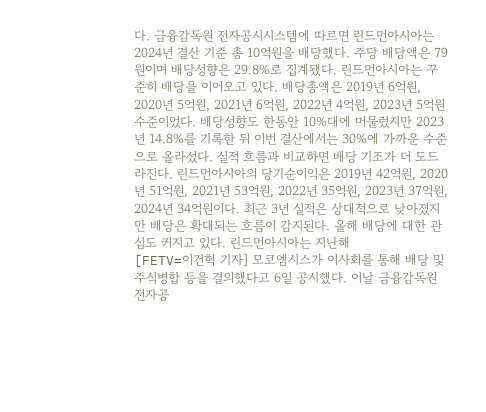다. 금융감독원 전자공시시스템에 따르면 린드먼아시아는 2024년 결산 기준 총 10억원을 배당했다. 주당 배당액은 79원이며 배당성향은 29.8%로 집계됐다. 린드먼아시아는 꾸준히 배당을 이어오고 있다. 배당총액은 2019년 6억원, 2020년 5억원, 2021년 6억원, 2022년 4억원, 2023년 5억원 수준이었다. 배당성향도 한동안 10%대에 머물렀지만 2023년 14.8%를 기록한 뒤 이번 결산에서는 30%에 가까운 수준으로 올라섰다. 실적 흐름과 비교하면 배당 기조가 더 도드라진다. 린드먼아시아의 당기순이익은 2019년 42억원, 2020년 51억원, 2021년 53억원, 2022년 35억원, 2023년 37억원, 2024년 34억원이다. 최근 3년 실적은 상대적으로 낮아졌지만 배당은 확대되는 흐름이 감지된다. 올해 배당에 대한 관심도 커지고 있다. 린드먼아시아는 지난해
[FETV=이건혁 기자] 모코엠시스가 이사회를 통해 배당 및 주식병합 등을 결의했다고 6일 공시했다. 이날 금융감독원 전자공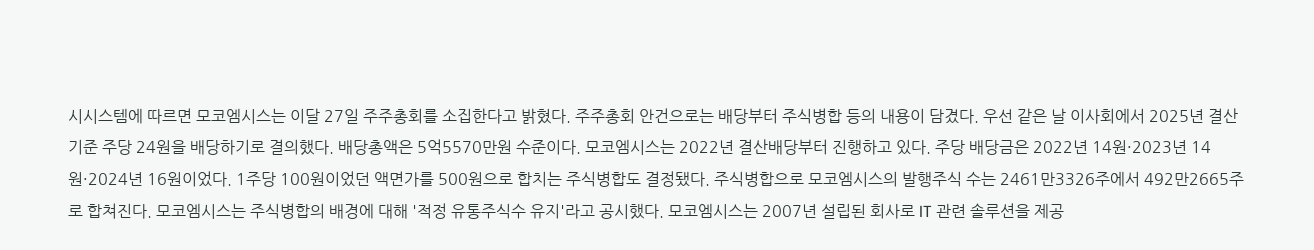시시스템에 따르면 모코엠시스는 이달 27일 주주총회를 소집한다고 밝혔다. 주주총회 안건으로는 배당부터 주식병합 등의 내용이 담겼다. 우선 같은 날 이사회에서 2025년 결산 기준 주당 24원을 배당하기로 결의했다. 배당총액은 5억5570만원 수준이다. 모코엠시스는 2022년 결산배당부터 진행하고 있다. 주당 배당금은 2022년 14원·2023년 14원·2024년 16원이었다. 1주당 100원이었던 액면가를 500원으로 합치는 주식병합도 결정됐다. 주식병합으로 모코엠시스의 발행주식 수는 2461만3326주에서 492만2665주로 합쳐진다. 모코엠시스는 주식병합의 배경에 대해 '적정 유통주식수 유지'라고 공시했다. 모코엠시스는 2007년 설립된 회사로 IT 관련 솔루션을 제공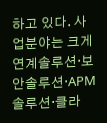하고 있다. 사업분야는 크게 연계솔루션·보안솔루션·APM솔루션·클라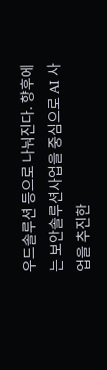우드솔루션 등으로 나눠진다. 향후에는 보안솔루션사업을 중심으로 AI 사업을 추진한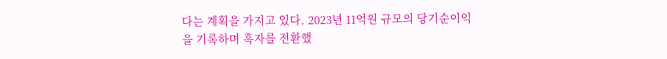다는 계획을 가지고 있다. 2023년 11억원 규모의 당기순이익을 기록하며 흑자를 전환했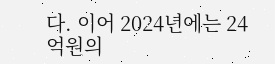다. 이어 2024년에는 24억원의